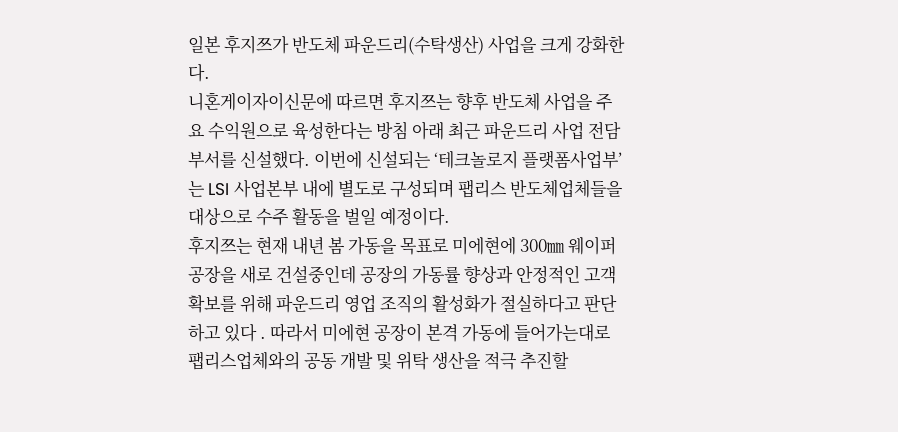일본 후지쯔가 반도체 파운드리(수탁생산) 사업을 크게 강화한다.
니혼게이자이신문에 따르면 후지쯔는 향후 반도체 사업을 주요 수익원으로 육성한다는 방침 아래 최근 파운드리 사업 전담부서를 신설했다. 이번에 신설되는 ‘테크놀로지 플랫폼사업부’는 LSI 사업본부 내에 별도로 구성되며 팹리스 반도체업체들을 대상으로 수주 활동을 벌일 예정이다.
후지쯔는 현재 내년 봄 가동을 목표로 미에현에 300㎜ 웨이퍼 공장을 새로 건설중인데 공장의 가동률 향상과 안정적인 고객 확보를 위해 파운드리 영업 조직의 활성화가 절실하다고 판단하고 있다 . 따라서 미에현 공장이 본격 가동에 들어가는대로 팹리스업체와의 공동 개발 및 위탁 생산을 적극 추진할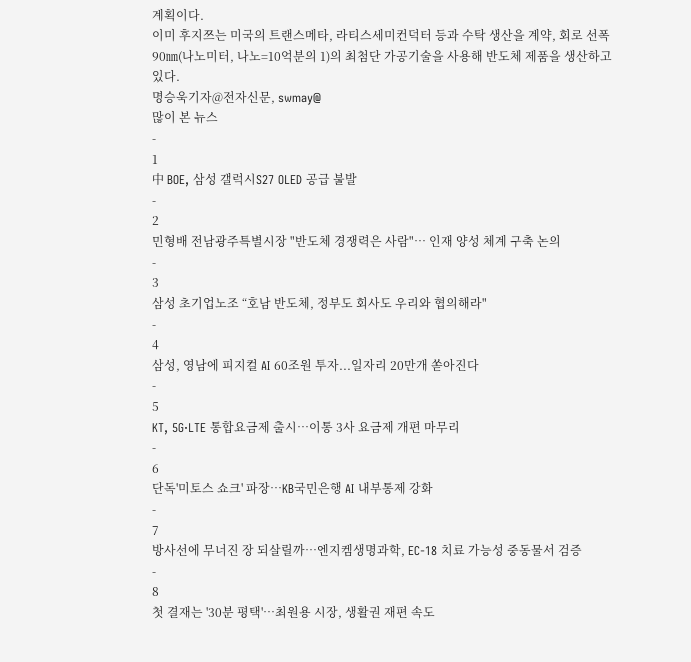계획이다.
이미 후지쯔는 미국의 트랜스메타, 라티스세미컨덕터 등과 수탁 생산을 계약, 회로 선폭 90㎚(나노미터, 나노=10억분의 1)의 최첨단 가공기술을 사용해 반도체 제품을 생산하고 있다.
명승욱기자@전자신문, swmay@
많이 본 뉴스
-
1
中 BOE, 삼성 갤럭시S27 OLED 공급 불발
-
2
민형배 전남광주특별시장 "반도체 경쟁력은 사람"… 인재 양성 체계 구축 논의
-
3
삼성 초기업노조 “호남 반도체, 정부도 회사도 우리와 협의해라"
-
4
삼성, 영남에 피지컬 AI 60조원 투자...일자리 20만개 쏟아진다
-
5
KT, 5G·LTE 통합요금제 출시…이통 3사 요금제 개편 마무리
-
6
단독'미토스 쇼크' 파장…KB국민은행 AI 내부통제 강화
-
7
방사선에 무너진 장 되살릴까…엔지켐생명과학, EC-18 치료 가능성 중동물서 검증
-
8
첫 결재는 '30분 평택'…최원용 시장, 생활권 재편 속도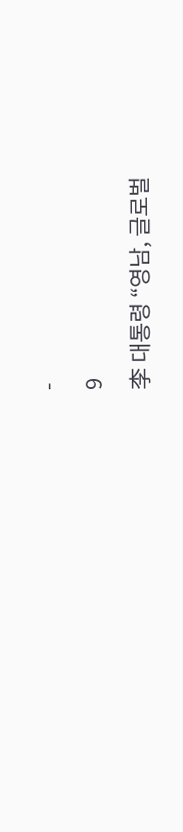-
9
李 대통령 “영남, 글로벌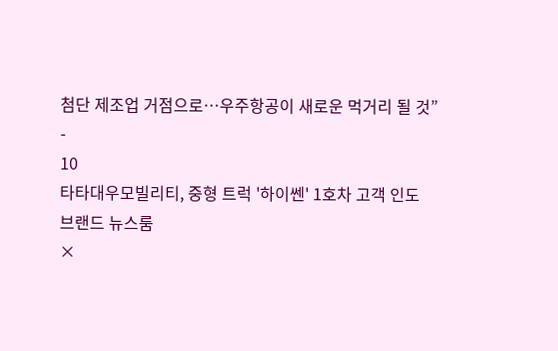첨단 제조업 거점으로…우주항공이 새로운 먹거리 될 것”
-
10
타타대우모빌리티, 중형 트럭 '하이쎈' 1호차 고객 인도
브랜드 뉴스룸
×